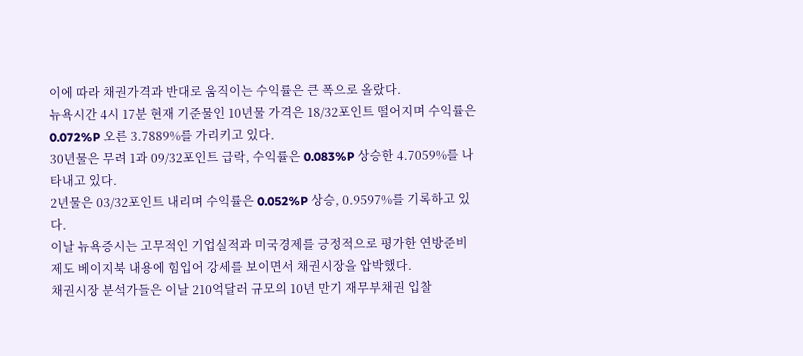이에 따라 채권가격과 반대로 움직이는 수익률은 큰 폭으로 올랐다.
뉴욕시간 4시 17분 현재 기준물인 10년물 가격은 18/32포인트 떨어지며 수익률은 0.072%P 오른 3.7889%를 가리키고 있다.
30년물은 무려 1과 09/32포인트 급락, 수익률은 0.083%P 상승한 4.7059%를 나타내고 있다.
2년물은 03/32포인트 내리며 수익률은 0.052%P 상승, 0.9597%를 기록하고 있다.
이날 뉴욕증시는 고무적인 기업실적과 미국경제를 긍정적으로 평가한 연방준비제도 베이지북 내용에 힘입어 강세를 보이면서 채권시장을 압박했다.
채권시장 분석가들은 이날 210억달러 규모의 10년 만기 재무부채권 입찰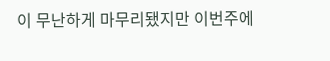이 무난하게 마무리됐지만 이번주에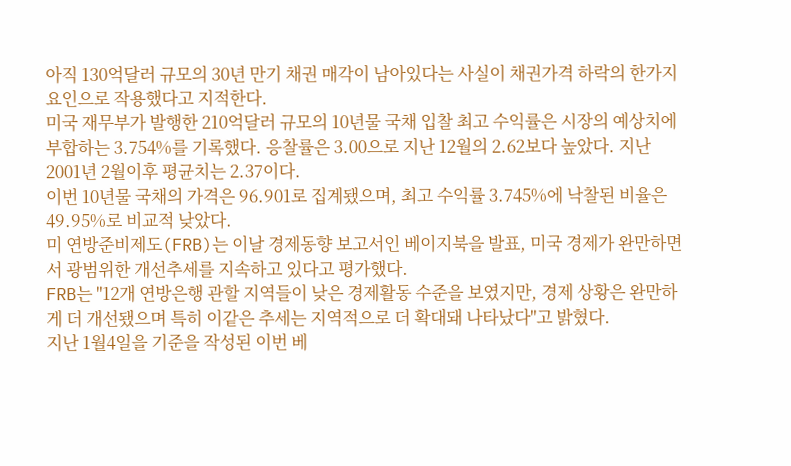아직 130억달러 규모의 30년 만기 채권 매각이 남아있다는 사실이 채권가격 하락의 한가지 요인으로 작용했다고 지적한다.
미국 재무부가 발행한 210억달러 규모의 10년물 국채 입찰 최고 수익률은 시장의 예상치에 부합하는 3.754%를 기록했다. 응찰률은 3.00으로 지난 12월의 2.62보다 높았다. 지난 2001년 2월이후 평균치는 2.37이다.
이번 10년물 국채의 가격은 96.901로 집계됐으며, 최고 수익률 3.745%에 낙찰된 비율은 49.95%로 비교적 낮았다.
미 연방준비제도(FRB)는 이날 경제동향 보고서인 베이지북을 발표, 미국 경제가 완만하면서 광범위한 개선추세를 지속하고 있다고 평가했다.
FRB는 "12개 연방은행 관할 지역들이 낮은 경제활동 수준을 보였지만, 경제 상황은 완만하게 더 개선됐으며 특히 이같은 추세는 지역적으로 더 확대돼 나타났다"고 밝혔다.
지난 1월4일을 기준을 작성된 이번 베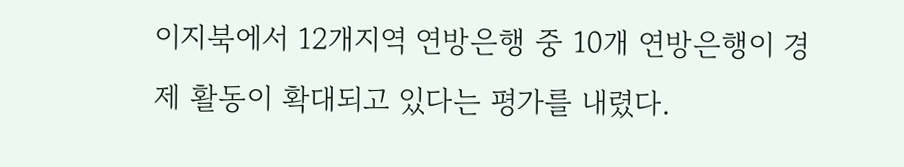이지북에서 12개지역 연방은행 중 10개 연방은행이 경제 활동이 확대되고 있다는 평가를 내렸다.